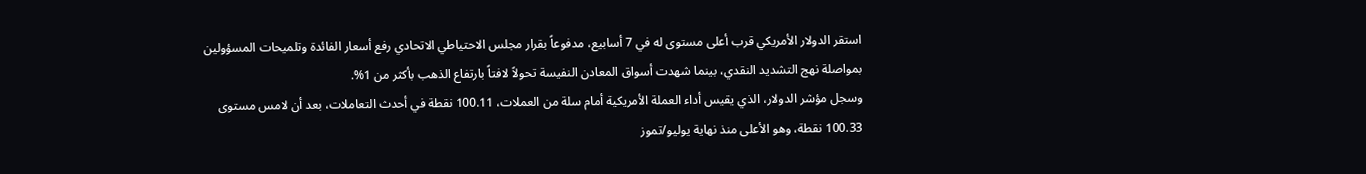استقر الدولار الأمريكي قرب أعلى مستوى له في 7 أسابيع، مدفوعاً بقرار مجلس الاحتياطي الاتحادي رفع أسعار الفائدة وتلميحات المسؤولين بمواصلة نهج التشديد النقدي، بينما شهدت أسواق المعادن النفيسة تحولاً لافتاً بارتفاع الذهب بأكثر من 1%.
وسجل مؤشر الدولار، الذي يقيس أداء العملة الأمريكية أمام سلة من العملات، 100.11 نقطة في أحدث التعاملات، بعد أن لامس مستوى 100.33 نقطة، وهو الأعلى منذ نهاية يوليو/تموز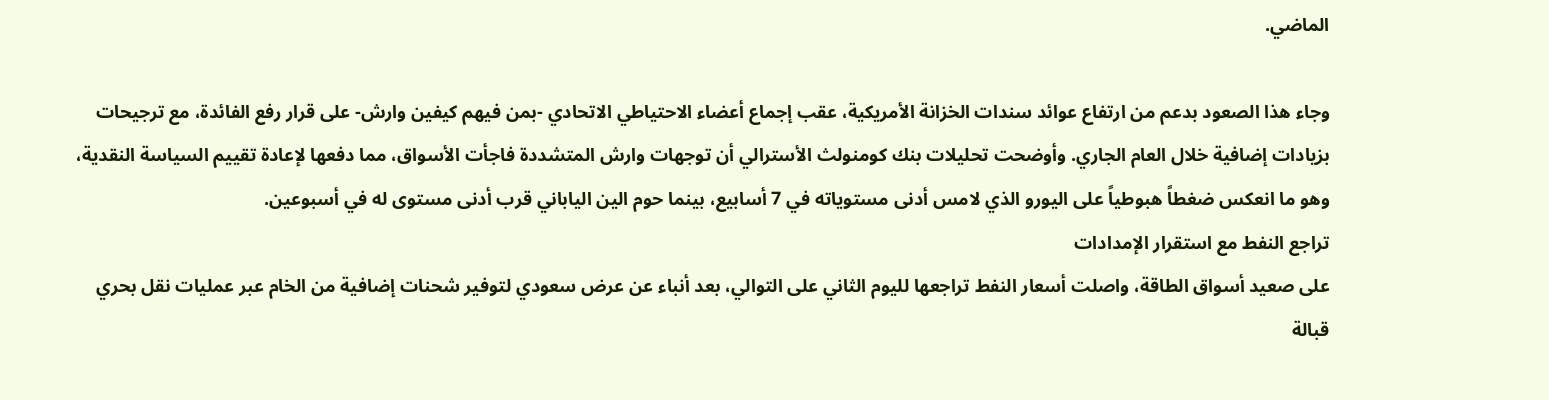الماضي.

وجاء هذا الصعود بدعم من ارتفاع عوائد سندات الخزانة الأمريكية، عقب إجماع أعضاء الاحتياطي الاتحادي -بمن فيهم كيفين وارش- على قرار رفع الفائدة، مع ترجيحات بزيادات إضافية خلال العام الجاري. وأوضحت تحليلات بنك كومنولث الأسترالي أن توجهات وارش المتشددة فاجأت الأسواق، مما دفعها لإعادة تقييم السياسة النقدية، وهو ما انعكس ضغطاً هبوطياً على اليورو الذي لامس أدنى مستوياته في 7 أسابيع، بينما حوم الين الياباني قرب أدنى مستوى له في أسبوعين.
تراجع النفط مع استقرار الإمدادات
على صعيد أسواق الطاقة، واصلت أسعار النفط تراجعها لليوم الثاني على التوالي، بعد أنباء عن عرض سعودي لتوفير شحنات إضافية من الخام عبر عمليات نقل بحري قبالة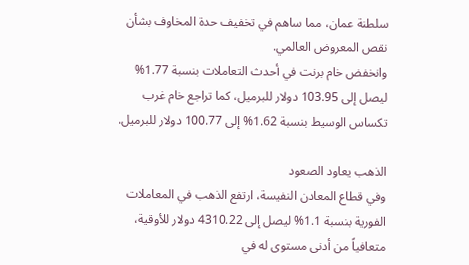سلطنة عمان، مما ساهم في تخفيف حدة المخاوف بشأن نقص المعروض العالمي.
وانخفض خام برنت في أحدث التعاملات بنسبة 1.77% ليصل إلى 103.95 دولار للبرميل، كما تراجع خام غرب تكساس الوسيط بنسبة 1.62% إلى 100.77 دولار للبرميل.

الذهب يعاود الصعود
وفي قطاع المعادن النفيسة، ارتفع الذهب في المعاملات الفورية بنسبة 1.1% ليصل إلى 4310.22 دولار للأوقية، متعافياً من أدنى مستوى له في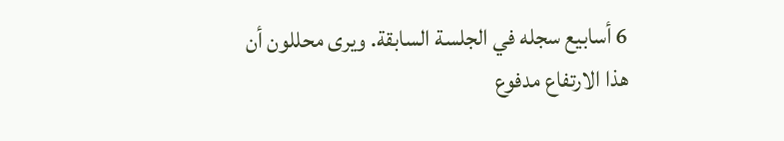6 أسابيع سجله في الجلسة السابقة. ويرى محللون أن هذا الارتفاع مدفوع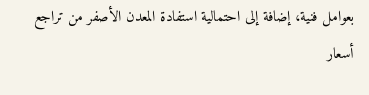بعوامل فنية، إضافة إلى احتمالية استفادة المعدن الأصفر من تراجع أسعار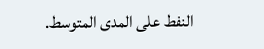النفط على المدى المتوسط.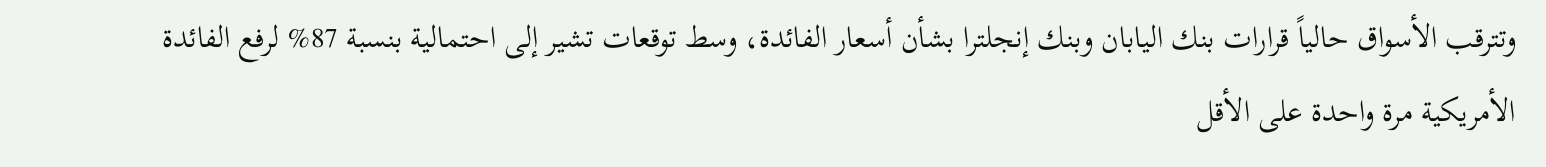وتترقب الأسواق حالياً قرارات بنك اليابان وبنك إنجلترا بشأن أسعار الفائدة، وسط توقعات تشير إلى احتمالية بنسبة 87% لرفع الفائدة الأمريكية مرة واحدة على الأقل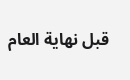قبل نهاية العام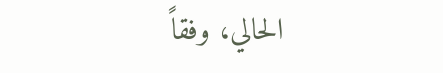الحالي، وفقاً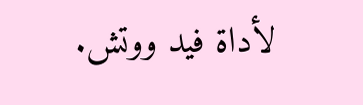لأداة فيد ووتش.